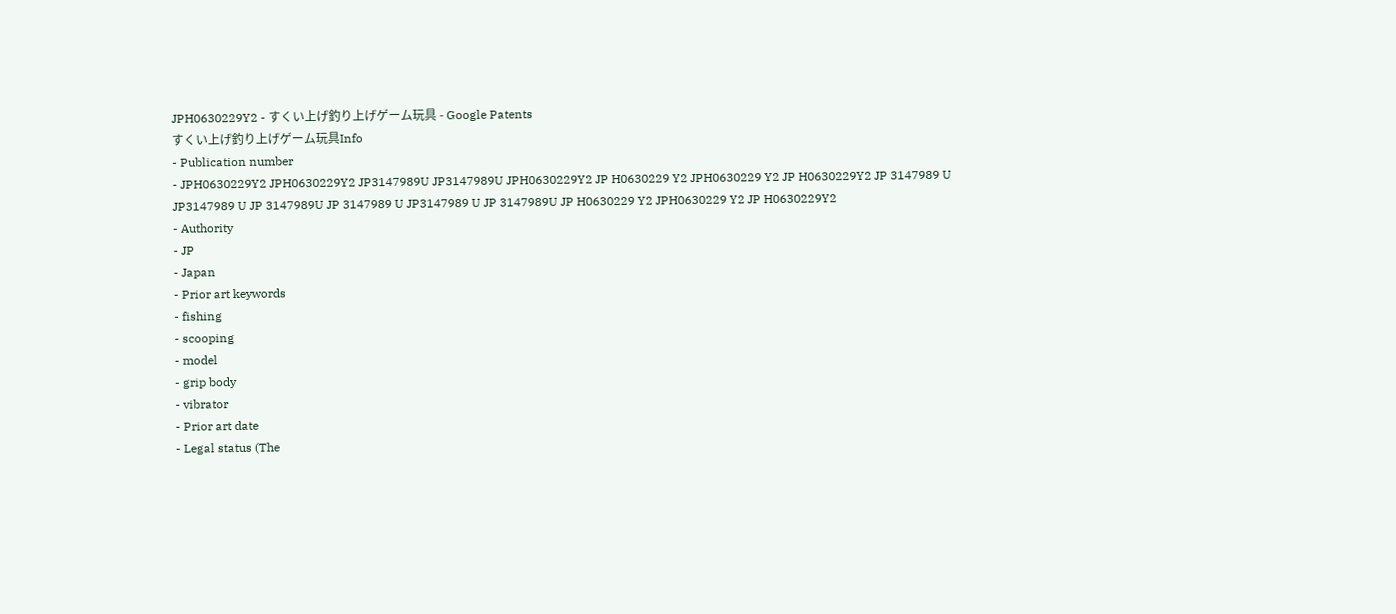JPH0630229Y2 - すくい上げ釣り上げゲーム玩具 - Google Patents
すくい上げ釣り上げゲーム玩具Info
- Publication number
- JPH0630229Y2 JPH0630229Y2 JP3147989U JP3147989U JPH0630229Y2 JP H0630229 Y2 JPH0630229 Y2 JP H0630229Y2 JP 3147989 U JP3147989 U JP 3147989U JP 3147989 U JP3147989 U JP 3147989U JP H0630229 Y2 JPH0630229 Y2 JP H0630229Y2
- Authority
- JP
- Japan
- Prior art keywords
- fishing
- scooping
- model
- grip body
- vibrator
- Prior art date
- Legal status (The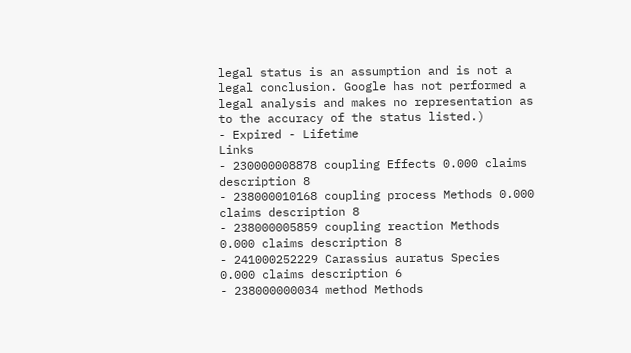legal status is an assumption and is not a legal conclusion. Google has not performed a legal analysis and makes no representation as to the accuracy of the status listed.)
- Expired - Lifetime
Links
- 230000008878 coupling Effects 0.000 claims description 8
- 238000010168 coupling process Methods 0.000 claims description 8
- 238000005859 coupling reaction Methods 0.000 claims description 8
- 241000252229 Carassius auratus Species 0.000 claims description 6
- 238000000034 method Methods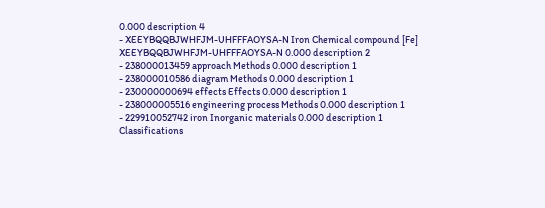0.000 description 4
- XEEYBQQBJWHFJM-UHFFFAOYSA-N Iron Chemical compound [Fe] XEEYBQQBJWHFJM-UHFFFAOYSA-N 0.000 description 2
- 238000013459 approach Methods 0.000 description 1
- 238000010586 diagram Methods 0.000 description 1
- 230000000694 effects Effects 0.000 description 1
- 238000005516 engineering process Methods 0.000 description 1
- 229910052742 iron Inorganic materials 0.000 description 1
Classifications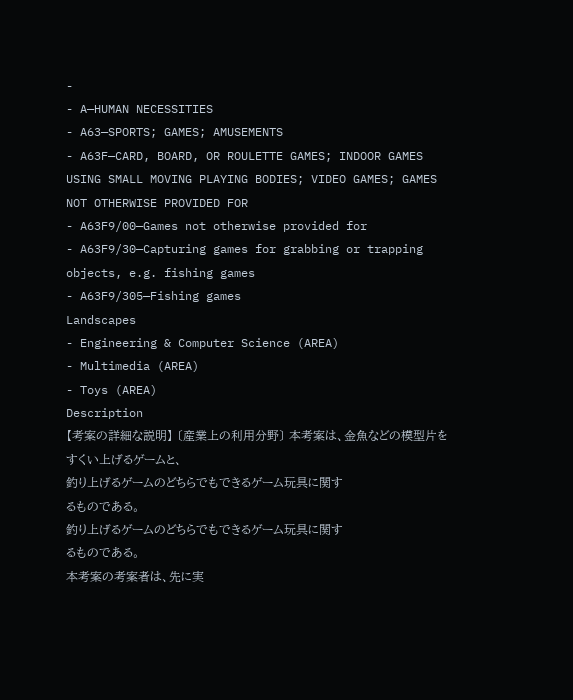-
- A—HUMAN NECESSITIES
- A63—SPORTS; GAMES; AMUSEMENTS
- A63F—CARD, BOARD, OR ROULETTE GAMES; INDOOR GAMES USING SMALL MOVING PLAYING BODIES; VIDEO GAMES; GAMES NOT OTHERWISE PROVIDED FOR
- A63F9/00—Games not otherwise provided for
- A63F9/30—Capturing games for grabbing or trapping objects, e.g. fishing games
- A63F9/305—Fishing games
Landscapes
- Engineering & Computer Science (AREA)
- Multimedia (AREA)
- Toys (AREA)
Description
【考案の詳細な説明】 〔産業上の利用分野〕 本考案は、金魚などの模型片をすくい上げるゲームと、
釣り上げるゲームのどちらでもできるゲーム玩具に関す
るものである。
釣り上げるゲームのどちらでもできるゲーム玩具に関す
るものである。
本考案の考案者は、先に実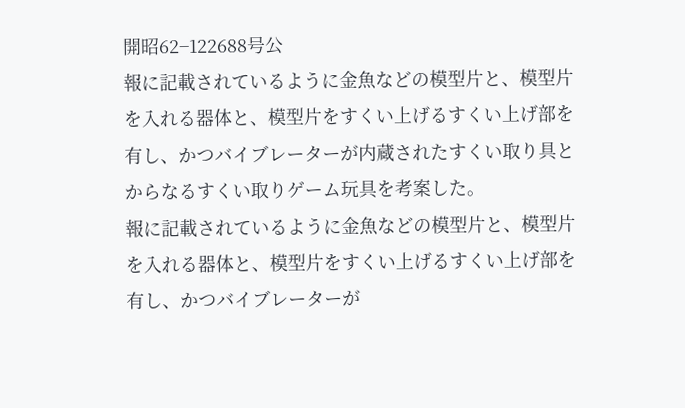開昭62−122688号公
報に記載されているように金魚などの模型片と、模型片
を入れる器体と、模型片をすくい上げるすくい上げ部を
有し、かつバイブレーターが内蔵されたすくい取り具と
からなるすくい取りゲーム玩具を考案した。
報に記載されているように金魚などの模型片と、模型片
を入れる器体と、模型片をすくい上げるすくい上げ部を
有し、かつバイブレーターが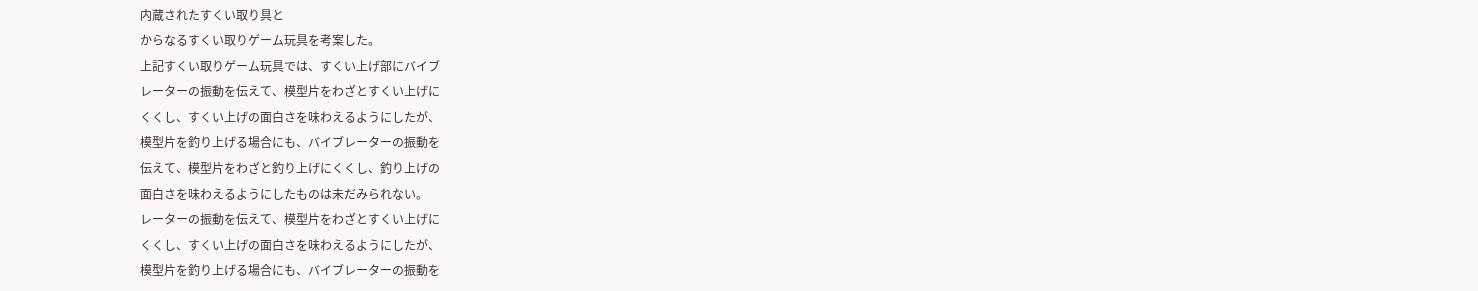内蔵されたすくい取り具と
からなるすくい取りゲーム玩具を考案した。
上記すくい取りゲーム玩具では、すくい上げ部にバイブ
レーターの振動を伝えて、模型片をわざとすくい上げに
くくし、すくい上げの面白さを味わえるようにしたが、
模型片を釣り上げる場合にも、バイブレーターの振動を
伝えて、模型片をわざと釣り上げにくくし、釣り上げの
面白さを味わえるようにしたものは未だみられない。
レーターの振動を伝えて、模型片をわざとすくい上げに
くくし、すくい上げの面白さを味わえるようにしたが、
模型片を釣り上げる場合にも、バイブレーターの振動を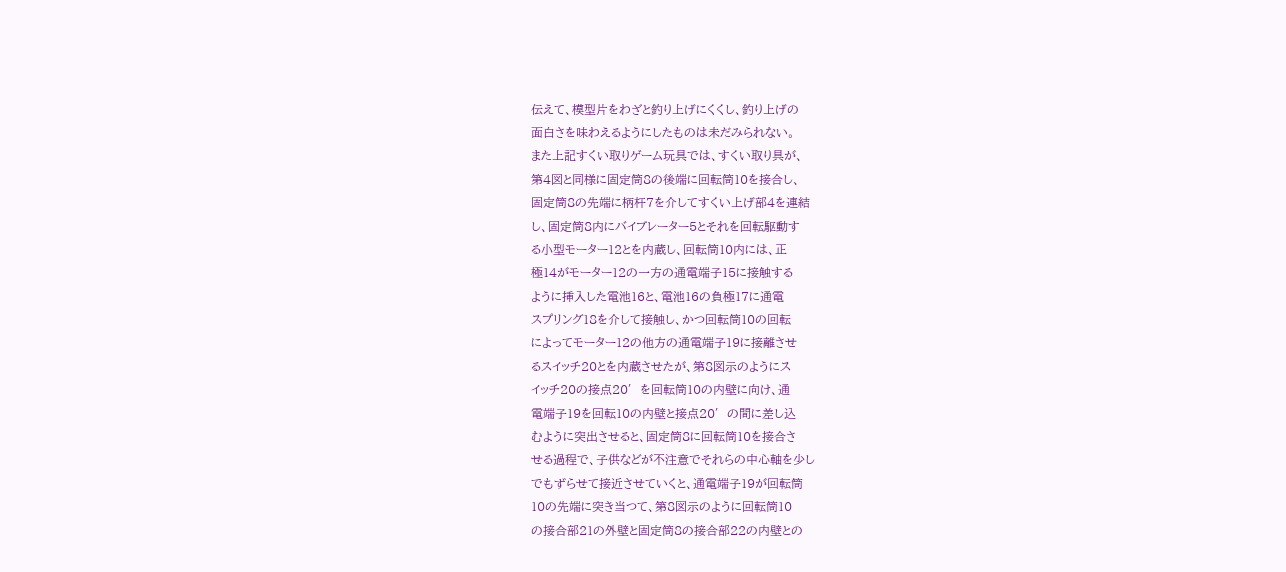伝えて、模型片をわざと釣り上げにくくし、釣り上げの
面白さを味わえるようにしたものは未だみられない。
また上記すくい取りゲーム玩具では、すくい取り具が、
第4図と同様に固定筒8の後端に回転筒10を接合し、
固定筒8の先端に柄杆7を介してすくい上げ部4を連結
し、固定筒8内にバイブレーター5とそれを回転駆動す
る小型モーター12とを内蔵し、回転筒10内には、正
極14がモーター12の一方の通電端子15に接触する
ように挿入した電池16と、電池16の負極17に通電
スプリング18を介して接触し、かつ回転筒10の回転
によってモーター12の他方の通電端子19に接離させ
るスイッチ20とを内蔵させたが、第8図示のようにス
イッチ20の接点20′を回転筒10の内壁に向け、通
電端子19を回転10の内壁と接点20′の間に差し込
むように突出させると、固定筒8に回転筒10を接合さ
せる過程で、子供などが不注意でそれらの中心軸を少し
でもずらせて接近させていくと、通電端子19が回転筒
10の先端に突き当つて、第8図示のように回転筒10
の接合部21の外壁と固定筒8の接合部22の内壁との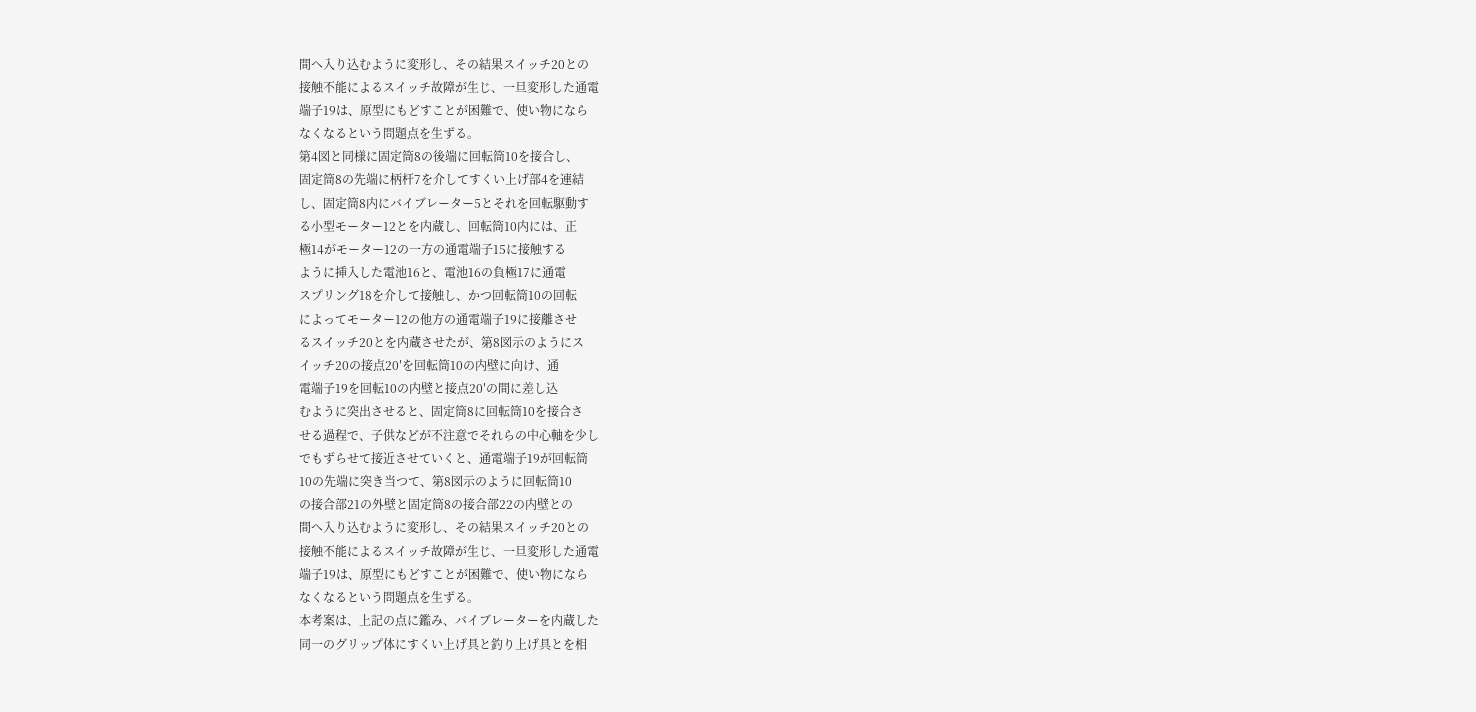間へ入り込むように変形し、その結果スイッチ20との
接触不能によるスイッチ故障が生じ、一旦変形した通電
端子19は、原型にもどすことが困難で、使い物になら
なくなるという問題点を生ずる。
第4図と同様に固定筒8の後端に回転筒10を接合し、
固定筒8の先端に柄杆7を介してすくい上げ部4を連結
し、固定筒8内にバイブレーター5とそれを回転駆動す
る小型モーター12とを内蔵し、回転筒10内には、正
極14がモーター12の一方の通電端子15に接触する
ように挿入した電池16と、電池16の負極17に通電
スプリング18を介して接触し、かつ回転筒10の回転
によってモーター12の他方の通電端子19に接離させ
るスイッチ20とを内蔵させたが、第8図示のようにス
イッチ20の接点20′を回転筒10の内壁に向け、通
電端子19を回転10の内壁と接点20′の間に差し込
むように突出させると、固定筒8に回転筒10を接合さ
せる過程で、子供などが不注意でそれらの中心軸を少し
でもずらせて接近させていくと、通電端子19が回転筒
10の先端に突き当つて、第8図示のように回転筒10
の接合部21の外壁と固定筒8の接合部22の内壁との
間へ入り込むように変形し、その結果スイッチ20との
接触不能によるスイッチ故障が生じ、一旦変形した通電
端子19は、原型にもどすことが困難で、使い物になら
なくなるという問題点を生ずる。
本考案は、上記の点に鑑み、バイブレーターを内蔵した
同一のグリップ体にすくい上げ具と釣り上げ具とを相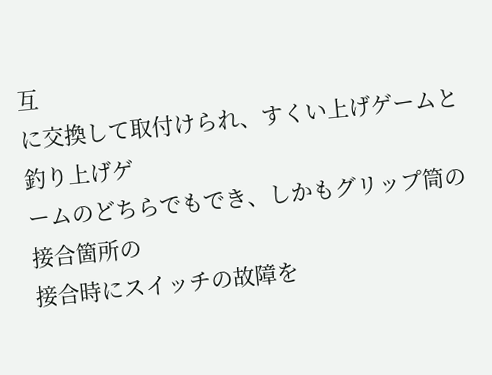互
に交換して取付けられ、すくい上げゲームと釣り上げゲ
ームのどちらでもでき、しかもグリップ筒の接合箇所の
接合時にスイッチの故障を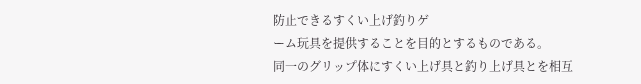防止できるすくい上げ釣りゲ
ーム玩具を提供することを目的とするものである。
同一のグリップ体にすくい上げ具と釣り上げ具とを相互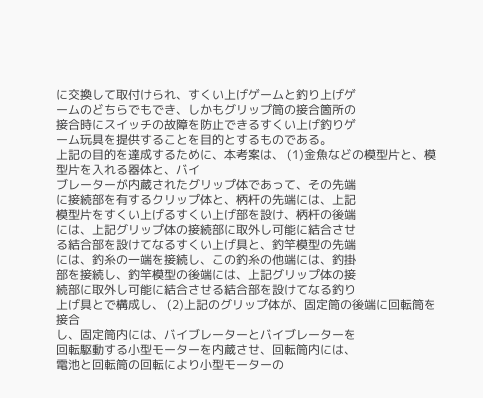に交換して取付けられ、すくい上げゲームと釣り上げゲ
ームのどちらでもでき、しかもグリップ筒の接合箇所の
接合時にスイッチの故障を防止できるすくい上げ釣りゲ
ーム玩具を提供することを目的とするものである。
上記の目的を達成するために、本考案は、 (1)金魚などの模型片と、模型片を入れる器体と、バイ
ブレーターが内蔵されたグリップ体であって、その先端
に接続部を有するクリップ体と、柄杆の先端には、上記
模型片をすくい上げるすくい上げ部を設け、柄杆の後端
には、上記グリップ体の接続部に取外し可能に結合させ
る結合部を設けてなるすくい上げ具と、釣竿模型の先端
には、釣糸の一端を接続し、この釣糸の他端には、釣掛
部を接続し、釣竿模型の後端には、上記グリップ体の接
続部に取外し可能に結合させる結合部を設けてなる釣り
上げ具とで構成し、 (2)上記のグリップ体が、固定筒の後端に回転筒を接合
し、固定筒内には、バイブレーターとバイブレーターを
回転駆動する小型モーターを内蔵させ、回転筒内には、
電池と回転筒の回転により小型モーターの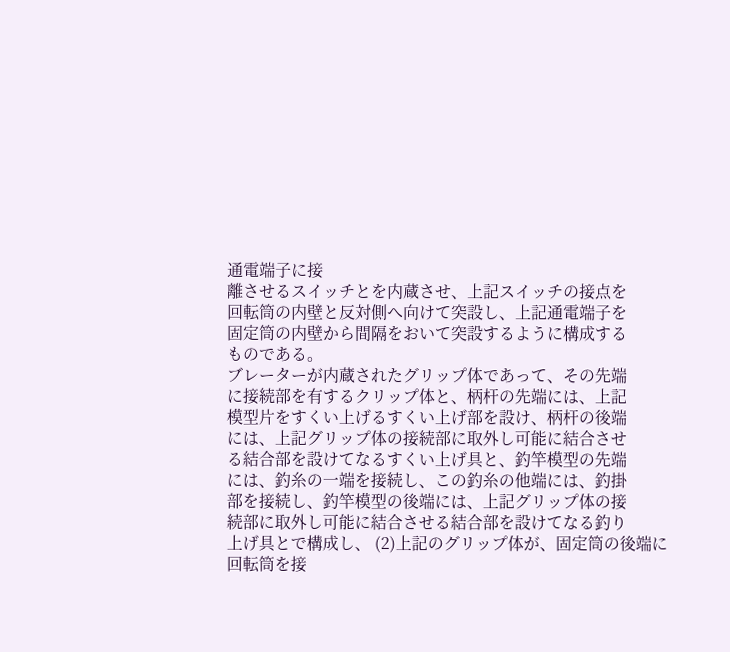通電端子に接
離させるスイッチとを内蔵させ、上記スイッチの接点を
回転筒の内壁と反対側へ向けて突設し、上記通電端子を
固定筒の内壁から間隔をおいて突設するように構成する
ものである。
ブレーターが内蔵されたグリップ体であって、その先端
に接続部を有するクリップ体と、柄杆の先端には、上記
模型片をすくい上げるすくい上げ部を設け、柄杆の後端
には、上記グリップ体の接続部に取外し可能に結合させ
る結合部を設けてなるすくい上げ具と、釣竿模型の先端
には、釣糸の一端を接続し、この釣糸の他端には、釣掛
部を接続し、釣竿模型の後端には、上記グリップ体の接
続部に取外し可能に結合させる結合部を設けてなる釣り
上げ具とで構成し、 (2)上記のグリップ体が、固定筒の後端に回転筒を接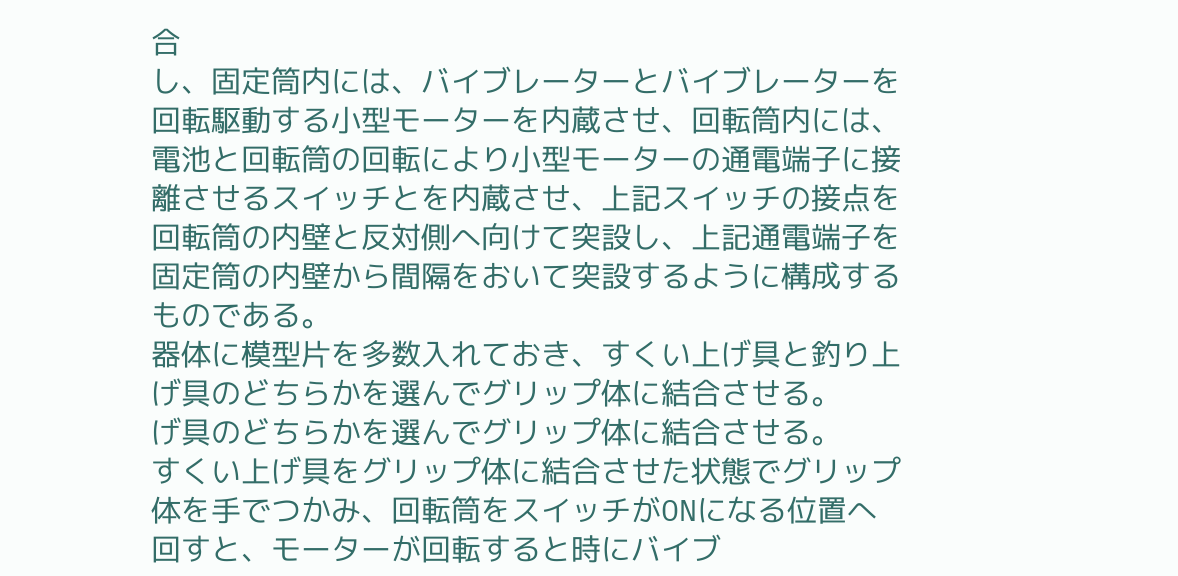合
し、固定筒内には、バイブレーターとバイブレーターを
回転駆動する小型モーターを内蔵させ、回転筒内には、
電池と回転筒の回転により小型モーターの通電端子に接
離させるスイッチとを内蔵させ、上記スイッチの接点を
回転筒の内壁と反対側へ向けて突設し、上記通電端子を
固定筒の内壁から間隔をおいて突設するように構成する
ものである。
器体に模型片を多数入れておき、すくい上げ具と釣り上
げ具のどちらかを選んでグリップ体に結合させる。
げ具のどちらかを選んでグリップ体に結合させる。
すくい上げ具をグリップ体に結合させた状態でグリップ
体を手でつかみ、回転筒をスイッチがONになる位置へ
回すと、モーターが回転すると時にバイブ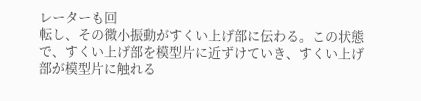レーターも回
転し、その微小振動がすくい上げ部に伝わる。この状態
で、すくい上げ部を模型片に近ずけていき、すくい上げ
部が模型片に触れる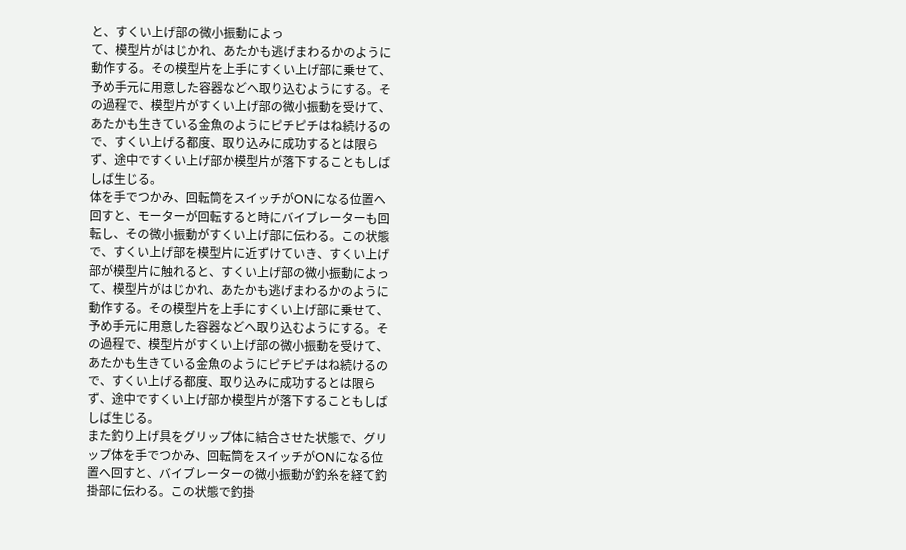と、すくい上げ部の微小振動によっ
て、模型片がはじかれ、あたかも逃げまわるかのように
動作する。その模型片を上手にすくい上げ部に乗せて、
予め手元に用意した容器などへ取り込むようにする。そ
の過程で、模型片がすくい上げ部の微小振動を受けて、
あたかも生きている金魚のようにピチピチはね続けるの
で、すくい上げる都度、取り込みに成功するとは限ら
ず、途中ですくい上げ部か模型片が落下することもしば
しば生じる。
体を手でつかみ、回転筒をスイッチがONになる位置へ
回すと、モーターが回転すると時にバイブレーターも回
転し、その微小振動がすくい上げ部に伝わる。この状態
で、すくい上げ部を模型片に近ずけていき、すくい上げ
部が模型片に触れると、すくい上げ部の微小振動によっ
て、模型片がはじかれ、あたかも逃げまわるかのように
動作する。その模型片を上手にすくい上げ部に乗せて、
予め手元に用意した容器などへ取り込むようにする。そ
の過程で、模型片がすくい上げ部の微小振動を受けて、
あたかも生きている金魚のようにピチピチはね続けるの
で、すくい上げる都度、取り込みに成功するとは限ら
ず、途中ですくい上げ部か模型片が落下することもしば
しば生じる。
また釣り上げ具をグリップ体に結合させた状態で、グリ
ップ体を手でつかみ、回転筒をスイッチがONになる位
置へ回すと、バイブレーターの微小振動が釣糸を経て釣
掛部に伝わる。この状態で釣掛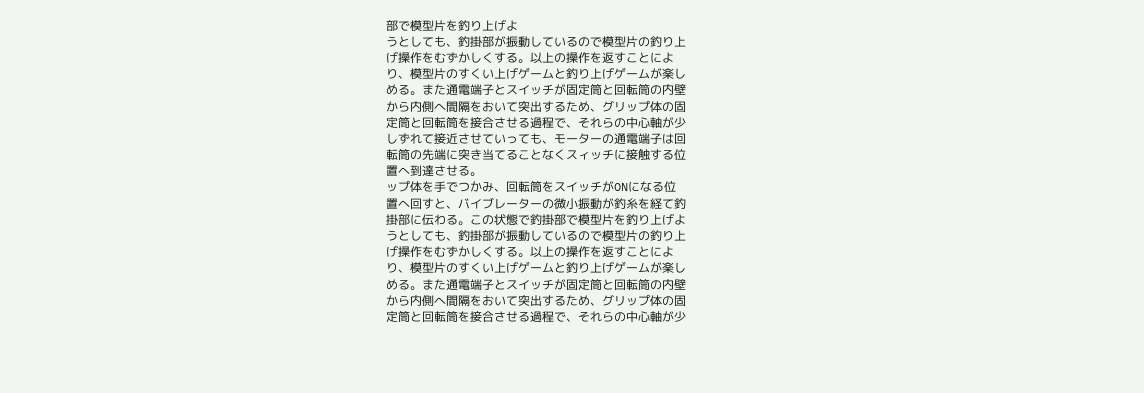部で模型片を釣り上げよ
うとしても、釣掛部が振動しているので模型片の釣り上
げ操作をむずかしくする。以上の操作を返すことによ
り、模型片のすくい上げゲームと釣り上げゲームが楽し
める。また通電端子とスイッチが固定筒と回転筒の内壁
から内側へ間隔をおいて突出するため、グリップ体の固
定筒と回転筒を接合させる過程で、それらの中心軸が少
しずれて接近させていっても、モーターの通電端子は回
転筒の先端に突き当てることなくスィッチに接触する位
置へ到達させる。
ップ体を手でつかみ、回転筒をスイッチがONになる位
置へ回すと、バイブレーターの微小振動が釣糸を経て釣
掛部に伝わる。この状態で釣掛部で模型片を釣り上げよ
うとしても、釣掛部が振動しているので模型片の釣り上
げ操作をむずかしくする。以上の操作を返すことによ
り、模型片のすくい上げゲームと釣り上げゲームが楽し
める。また通電端子とスイッチが固定筒と回転筒の内壁
から内側へ間隔をおいて突出するため、グリップ体の固
定筒と回転筒を接合させる過程で、それらの中心軸が少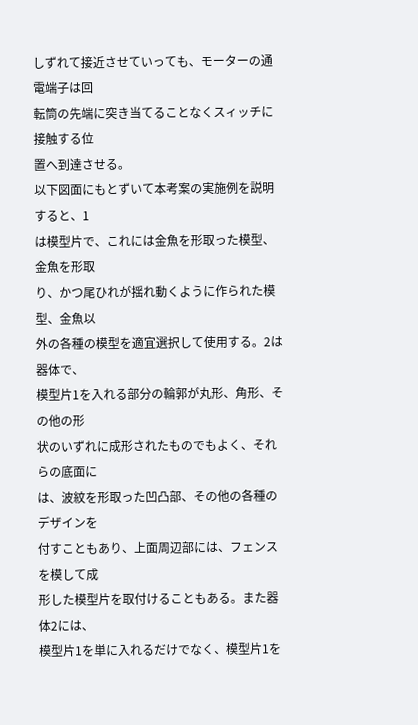しずれて接近させていっても、モーターの通電端子は回
転筒の先端に突き当てることなくスィッチに接触する位
置へ到達させる。
以下図面にもとずいて本考案の実施例を説明すると、1
は模型片で、これには金魚を形取った模型、金魚を形取
り、かつ尾ひれが揺れ動くように作られた模型、金魚以
外の各種の模型を適宜選択して使用する。2は器体で、
模型片1を入れる部分の輪郭が丸形、角形、その他の形
状のいずれに成形されたものでもよく、それらの底面に
は、波紋を形取った凹凸部、その他の各種のデザインを
付すこともあり、上面周辺部には、フェンスを模して成
形した模型片を取付けることもある。また器体2には、
模型片1を単に入れるだけでなく、模型片1を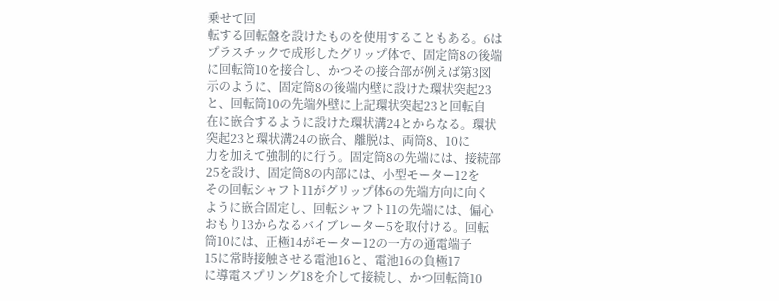乗せて回
転する回転盤を設けたものを使用することもある。6は
プラスチックで成形したグリップ体で、固定筒8の後端
に回転筒10を接合し、かつその接合部が例えば第3図
示のように、固定筒8の後端内壁に設けた環状突起23
と、回転筒10の先端外壁に上記環状突起23と回転自
在に嵌合するように設けた環状溝24とからなる。環状
突起23と環状溝24の嵌合、離脱は、両筒8、10に
力を加えて強制的に行う。固定筒8の先端には、接続部
25を設け、固定筒8の内部には、小型モーター12を
その回転シャフト11がグリップ体6の先端方向に向く
ように嵌合固定し、回転シャフト11の先端には、偏心
おもり13からなるバイブレーター5を取付ける。回転
筒10には、正極14がモーター12の一方の通電端子
15に常時接触させる電池16と、電池16の負極17
に導電スプリング18を介して接続し、かつ回転筒10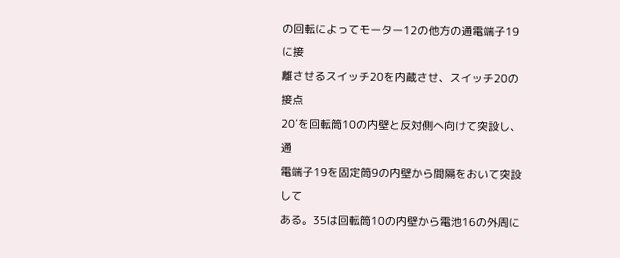の回転によってモーター12の他方の通電端子19に接
離させるスイッチ20を内蔵させ、スイッチ20の接点
20′を回転筒10の内壁と反対側へ向けて突設し、通
電端子19を固定筒9の内壁から間隔をおいて突設して
ある。35は回転筒10の内壁から電池16の外周に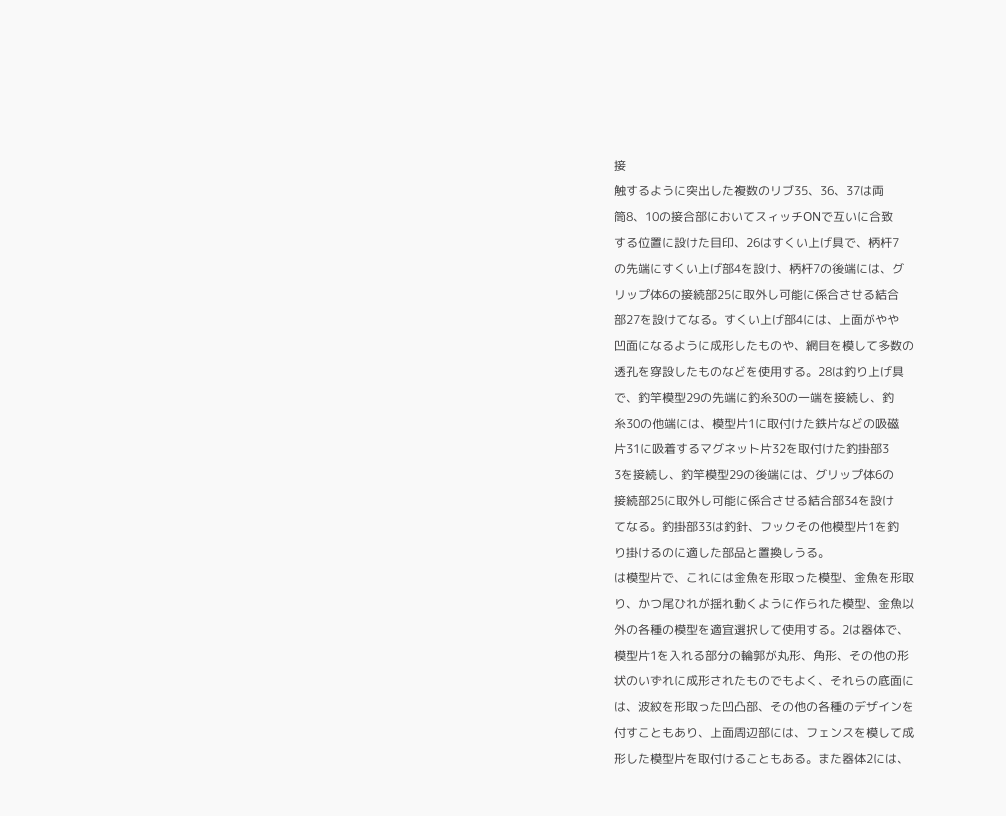接
触するように突出した複数のリブ35、36、37は両
筒8、10の接合部においてスィッチONで互いに合致
する位置に設けた目印、26はすくい上げ具で、柄杆7
の先端にすくい上げ部4を設け、柄杆7の後端には、グ
リップ体6の接続部25に取外し可能に係合させる結合
部27を設けてなる。すくい上げ部4には、上面がやや
凹面になるように成形したものや、網目を模して多数の
透孔を穿設したものなどを使用する。28は釣り上げ具
で、釣竿模型29の先端に釣糸30の一端を接続し、釣
糸30の他端には、模型片1に取付けた鉄片などの吸磁
片31に吸着するマグネット片32を取付けた釣掛部3
3を接続し、釣竿模型29の後端には、グリップ体6の
接続部25に取外し可能に係合させる結合部34を設け
てなる。釣掛部33は釣針、フックその他模型片1を釣
り掛けるのに適した部品と置換しうる。
は模型片で、これには金魚を形取った模型、金魚を形取
り、かつ尾ひれが揺れ動くように作られた模型、金魚以
外の各種の模型を適宜選択して使用する。2は器体で、
模型片1を入れる部分の輪郭が丸形、角形、その他の形
状のいずれに成形されたものでもよく、それらの底面に
は、波紋を形取った凹凸部、その他の各種のデザインを
付すこともあり、上面周辺部には、フェンスを模して成
形した模型片を取付けることもある。また器体2には、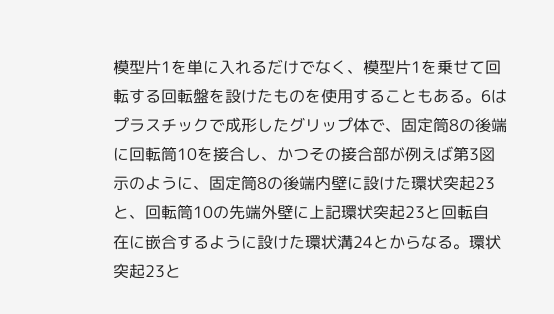模型片1を単に入れるだけでなく、模型片1を乗せて回
転する回転盤を設けたものを使用することもある。6は
プラスチックで成形したグリップ体で、固定筒8の後端
に回転筒10を接合し、かつその接合部が例えば第3図
示のように、固定筒8の後端内壁に設けた環状突起23
と、回転筒10の先端外壁に上記環状突起23と回転自
在に嵌合するように設けた環状溝24とからなる。環状
突起23と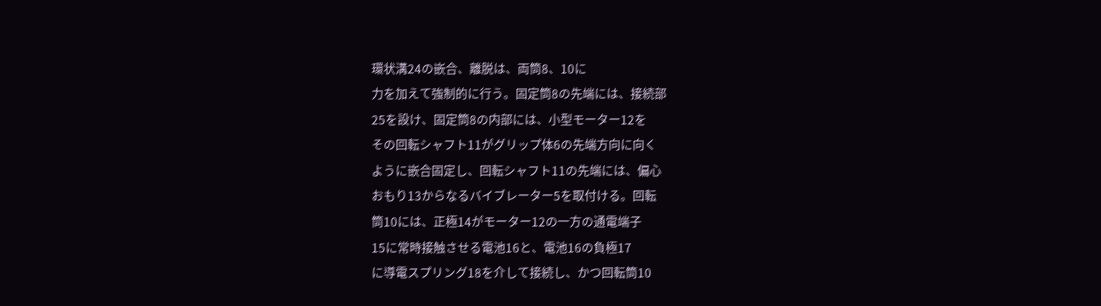環状溝24の嵌合、離脱は、両筒8、10に
力を加えて強制的に行う。固定筒8の先端には、接続部
25を設け、固定筒8の内部には、小型モーター12を
その回転シャフト11がグリップ体6の先端方向に向く
ように嵌合固定し、回転シャフト11の先端には、偏心
おもり13からなるバイブレーター5を取付ける。回転
筒10には、正極14がモーター12の一方の通電端子
15に常時接触させる電池16と、電池16の負極17
に導電スプリング18を介して接続し、かつ回転筒10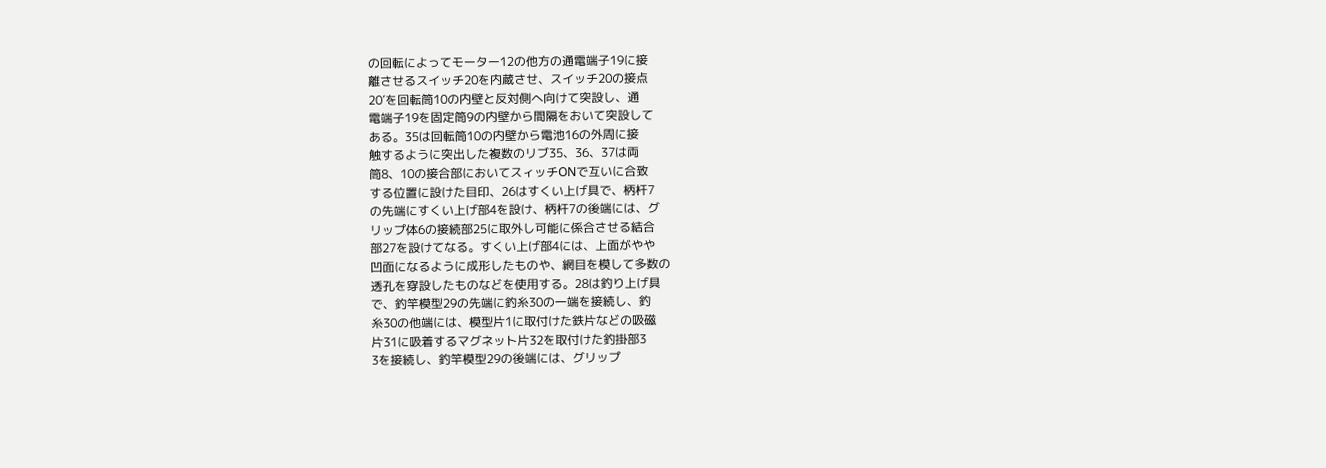の回転によってモーター12の他方の通電端子19に接
離させるスイッチ20を内蔵させ、スイッチ20の接点
20′を回転筒10の内壁と反対側へ向けて突設し、通
電端子19を固定筒9の内壁から間隔をおいて突設して
ある。35は回転筒10の内壁から電池16の外周に接
触するように突出した複数のリブ35、36、37は両
筒8、10の接合部においてスィッチONで互いに合致
する位置に設けた目印、26はすくい上げ具で、柄杆7
の先端にすくい上げ部4を設け、柄杆7の後端には、グ
リップ体6の接続部25に取外し可能に係合させる結合
部27を設けてなる。すくい上げ部4には、上面がやや
凹面になるように成形したものや、網目を模して多数の
透孔を穿設したものなどを使用する。28は釣り上げ具
で、釣竿模型29の先端に釣糸30の一端を接続し、釣
糸30の他端には、模型片1に取付けた鉄片などの吸磁
片31に吸着するマグネット片32を取付けた釣掛部3
3を接続し、釣竿模型29の後端には、グリップ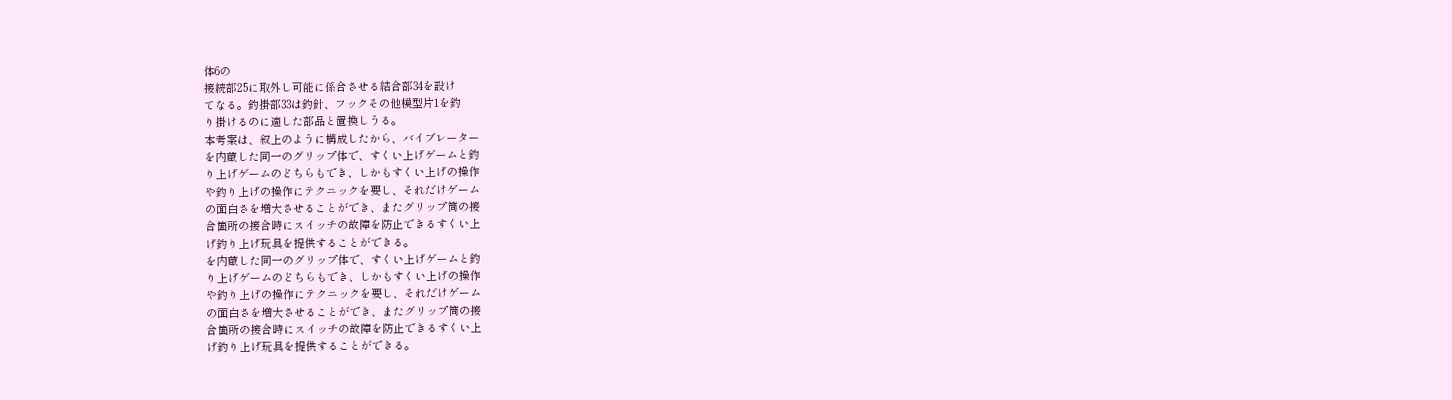体6の
接続部25に取外し可能に係合させる結合部34を設け
てなる。釣掛部33は釣針、フックその他模型片1を釣
り掛けるのに適した部品と置換しうる。
本考案は、叙上のように構成したから、バイブレーター
を内蔵した同一のグリップ体で、すくい上げゲームと釣
り上げゲームのどちらもでき、しかもすくい上げの操作
や釣り上げの操作にテクニックを要し、それだけゲーム
の面白さを増大させることができ、またグリップ筒の接
合箇所の接合時にスイッチの故障を防止できるすくい上
げ釣り上げ玩具を提供することができる。
を内蔵した同一のグリップ体で、すくい上げゲームと釣
り上げゲームのどちらもでき、しかもすくい上げの操作
や釣り上げの操作にテクニックを要し、それだけゲーム
の面白さを増大させることができ、またグリップ筒の接
合箇所の接合時にスイッチの故障を防止できるすくい上
げ釣り上げ玩具を提供することができる。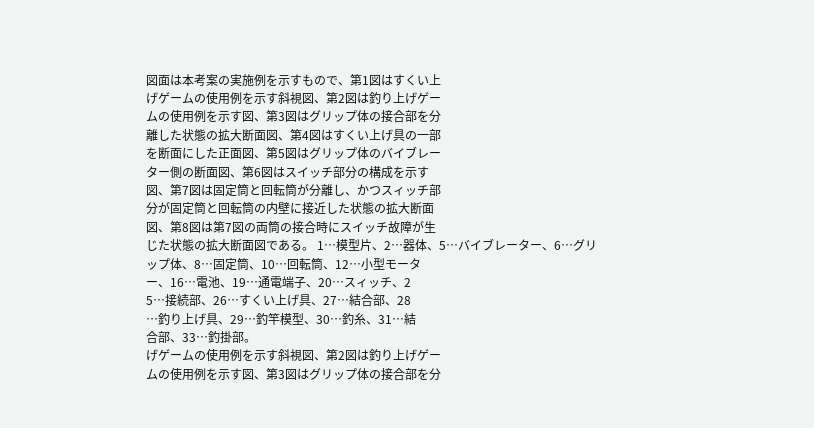図面は本考案の実施例を示すもので、第1図はすくい上
げゲームの使用例を示す斜視図、第2図は釣り上げゲー
ムの使用例を示す図、第3図はグリップ体の接合部を分
離した状態の拡大断面図、第4図はすくい上げ具の一部
を断面にした正面図、第5図はグリップ体のバイブレー
ター側の断面図、第6図はスイッチ部分の構成を示す
図、第7図は固定筒と回転筒が分離し、かつスィッチ部
分が固定筒と回転筒の内壁に接近した状態の拡大断面
図、第8図は第7図の両筒の接合時にスイッチ故障が生
じた状態の拡大断面図である。 1…模型片、2…器体、5…バイブレーター、6…グリ
ップ体、8…固定筒、10…回転筒、12…小型モータ
ー、16…電池、19…通電端子、20…スィッチ、2
5…接続部、26…すくい上げ具、27…結合部、28
…釣り上げ具、29…釣竿模型、30…釣糸、31…結
合部、33…釣掛部。
げゲームの使用例を示す斜視図、第2図は釣り上げゲー
ムの使用例を示す図、第3図はグリップ体の接合部を分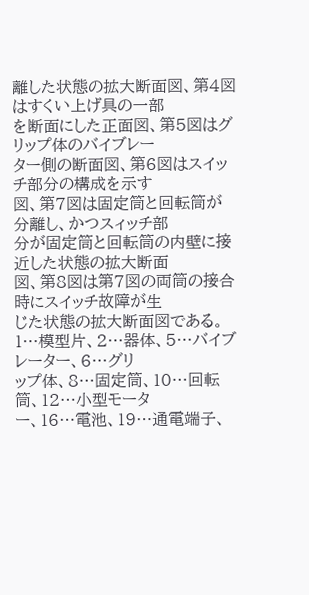離した状態の拡大断面図、第4図はすくい上げ具の一部
を断面にした正面図、第5図はグリップ体のバイブレー
ター側の断面図、第6図はスイッチ部分の構成を示す
図、第7図は固定筒と回転筒が分離し、かつスィッチ部
分が固定筒と回転筒の内壁に接近した状態の拡大断面
図、第8図は第7図の両筒の接合時にスイッチ故障が生
じた状態の拡大断面図である。 1…模型片、2…器体、5…バイブレーター、6…グリ
ップ体、8…固定筒、10…回転筒、12…小型モータ
ー、16…電池、19…通電端子、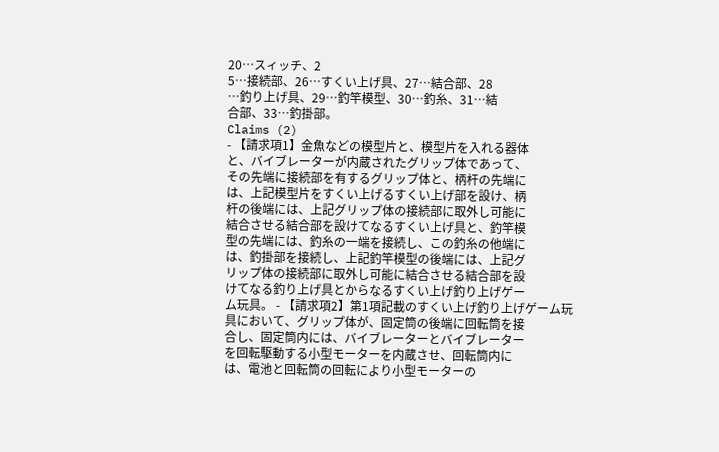20…スィッチ、2
5…接続部、26…すくい上げ具、27…結合部、28
…釣り上げ具、29…釣竿模型、30…釣糸、31…結
合部、33…釣掛部。
Claims (2)
- 【請求項1】金魚などの模型片と、模型片を入れる器体
と、バイブレーターが内蔵されたグリップ体であって、
その先端に接続部を有するグリップ体と、柄杆の先端に
は、上記模型片をすくい上げるすくい上げ部を設け、柄
杆の後端には、上記グリップ体の接続部に取外し可能に
結合させる結合部を設けてなるすくい上げ具と、釣竿模
型の先端には、釣糸の一端を接続し、この釣糸の他端に
は、釣掛部を接続し、上記釣竿模型の後端には、上記グ
リップ体の接続部に取外し可能に結合させる結合部を設
けてなる釣り上げ具とからなるすくい上げ釣り上げゲー
ム玩具。 - 【請求項2】第1項記載のすくい上げ釣り上げゲーム玩
具において、グリップ体が、固定筒の後端に回転筒を接
合し、固定筒内には、バイブレーターとバイブレーター
を回転駆動する小型モーターを内蔵させ、回転筒内に
は、電池と回転筒の回転により小型モーターの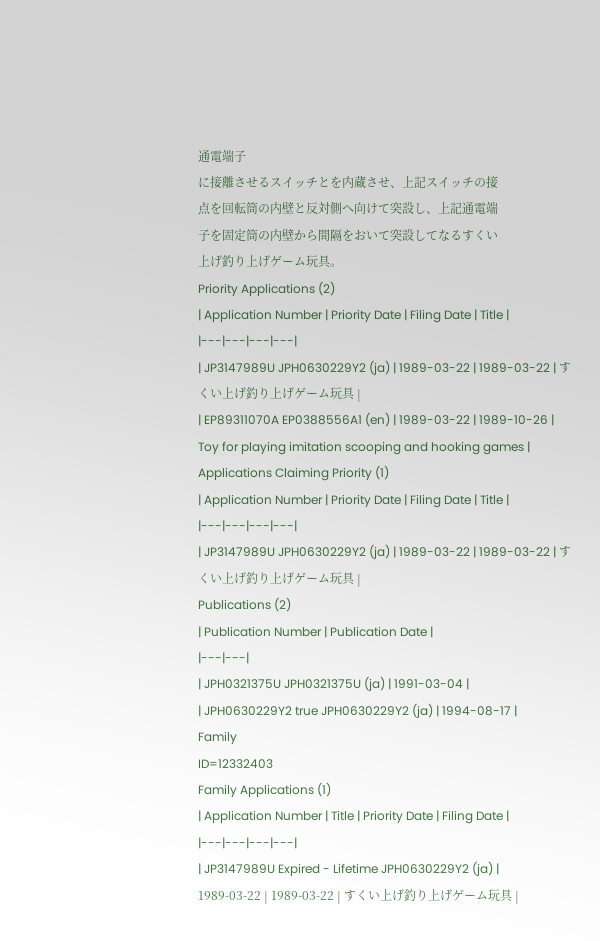通電端子
に接離させるスイッチとを内蔵させ、上記スイッチの接
点を回転筒の内壁と反対側へ向けて突設し、上記通電端
子を固定筒の内壁から間隔をおいて突設してなるすくい
上げ釣り上げゲーム玩具。
Priority Applications (2)
| Application Number | Priority Date | Filing Date | Title |
|---|---|---|---|
| JP3147989U JPH0630229Y2 (ja) | 1989-03-22 | 1989-03-22 | すくい上げ釣り上げゲーム玩具 |
| EP89311070A EP0388556A1 (en) | 1989-03-22 | 1989-10-26 | Toy for playing imitation scooping and hooking games |
Applications Claiming Priority (1)
| Application Number | Priority Date | Filing Date | Title |
|---|---|---|---|
| JP3147989U JPH0630229Y2 (ja) | 1989-03-22 | 1989-03-22 | すくい上げ釣り上げゲーム玩具 |
Publications (2)
| Publication Number | Publication Date |
|---|---|
| JPH0321375U JPH0321375U (ja) | 1991-03-04 |
| JPH0630229Y2 true JPH0630229Y2 (ja) | 1994-08-17 |
Family
ID=12332403
Family Applications (1)
| Application Number | Title | Priority Date | Filing Date |
|---|---|---|---|
| JP3147989U Expired - Lifetime JPH0630229Y2 (ja) | 1989-03-22 | 1989-03-22 | すくい上げ釣り上げゲーム玩具 |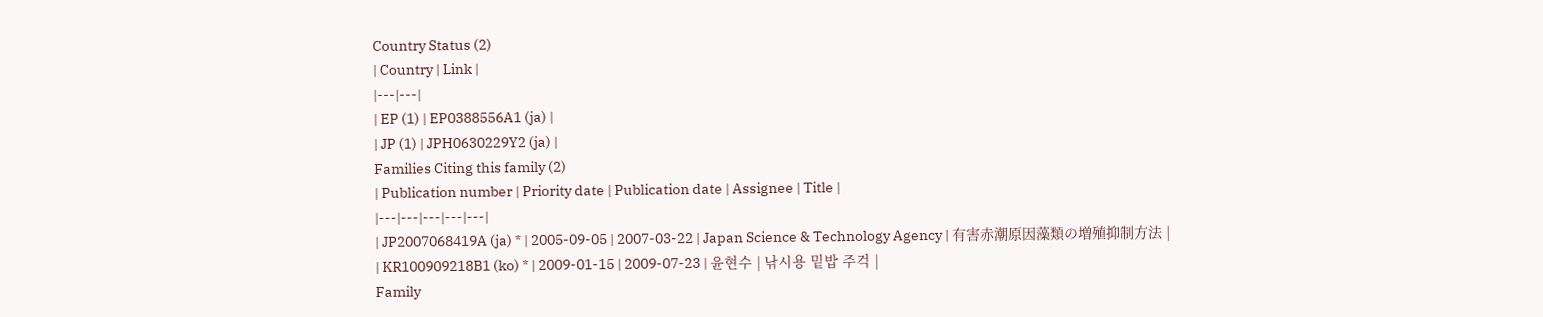Country Status (2)
| Country | Link |
|---|---|
| EP (1) | EP0388556A1 (ja) |
| JP (1) | JPH0630229Y2 (ja) |
Families Citing this family (2)
| Publication number | Priority date | Publication date | Assignee | Title |
|---|---|---|---|---|
| JP2007068419A (ja) * | 2005-09-05 | 2007-03-22 | Japan Science & Technology Agency | 有害赤潮原因藻類の増殖抑制方法 |
| KR100909218B1 (ko) * | 2009-01-15 | 2009-07-23 | 윤현수 | 낚시용 밑밥 주걱 |
Family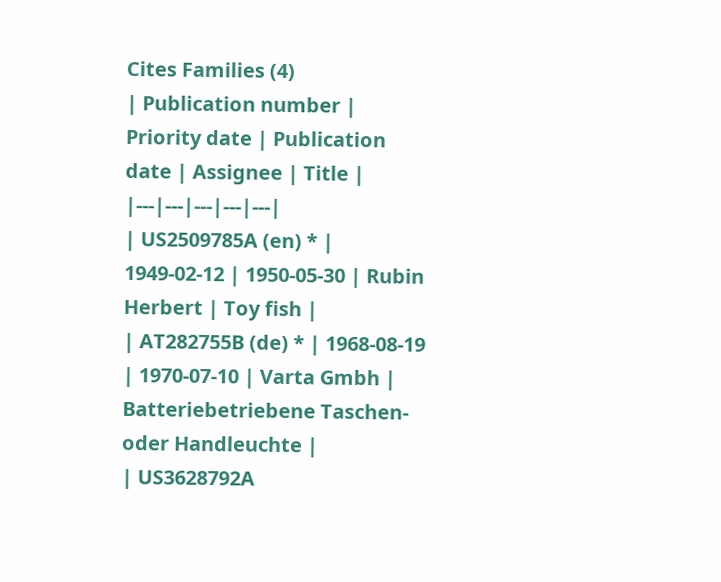Cites Families (4)
| Publication number | Priority date | Publication date | Assignee | Title |
|---|---|---|---|---|
| US2509785A (en) * | 1949-02-12 | 1950-05-30 | Rubin Herbert | Toy fish |
| AT282755B (de) * | 1968-08-19 | 1970-07-10 | Varta Gmbh | Batteriebetriebene Taschen- oder Handleuchte |
| US3628792A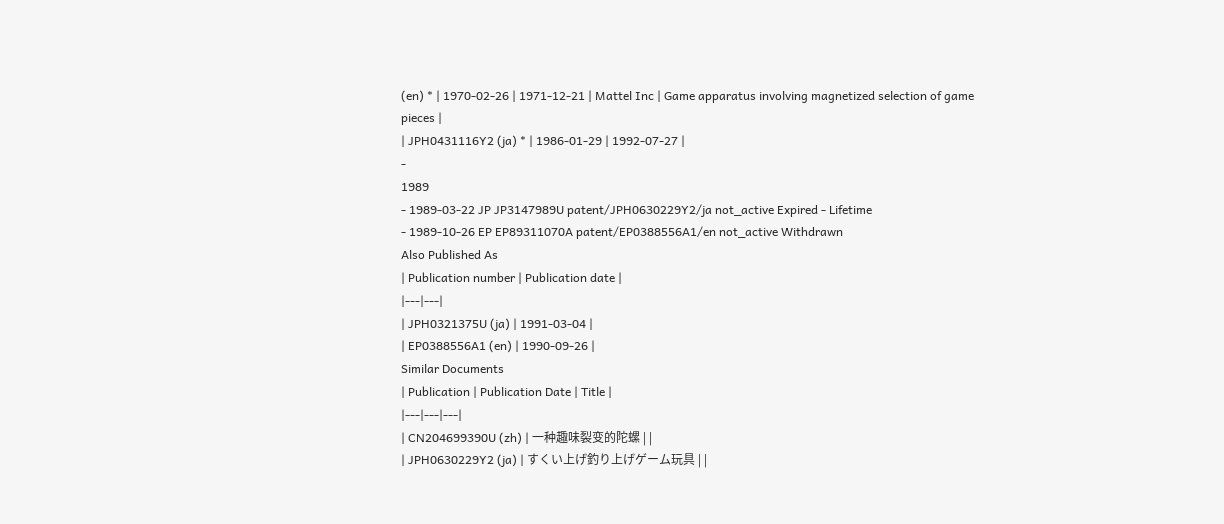(en) * | 1970-02-26 | 1971-12-21 | Mattel Inc | Game apparatus involving magnetized selection of game pieces |
| JPH0431116Y2 (ja) * | 1986-01-29 | 1992-07-27 |
-
1989
- 1989-03-22 JP JP3147989U patent/JPH0630229Y2/ja not_active Expired - Lifetime
- 1989-10-26 EP EP89311070A patent/EP0388556A1/en not_active Withdrawn
Also Published As
| Publication number | Publication date |
|---|---|
| JPH0321375U (ja) | 1991-03-04 |
| EP0388556A1 (en) | 1990-09-26 |
Similar Documents
| Publication | Publication Date | Title |
|---|---|---|
| CN204699390U (zh) | 一种趣味裂变的陀螺 | |
| JPH0630229Y2 (ja) | すくい上げ釣り上げゲーム玩具 | |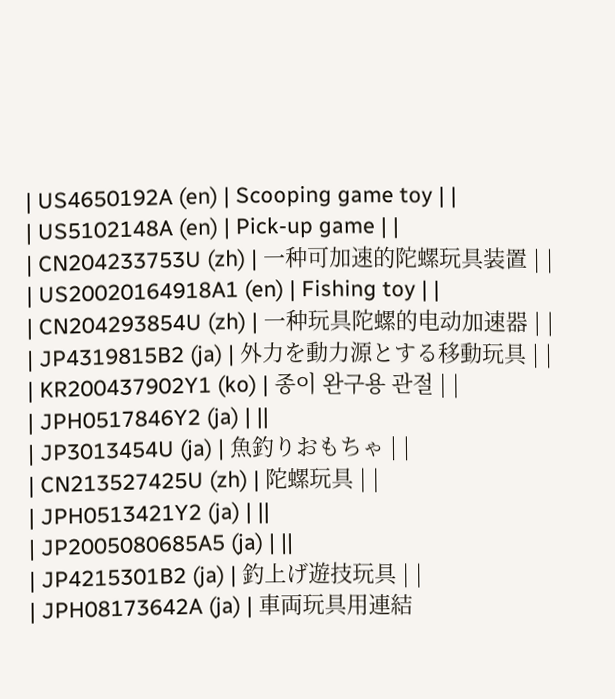| US4650192A (en) | Scooping game toy | |
| US5102148A (en) | Pick-up game | |
| CN204233753U (zh) | 一种可加速的陀螺玩具装置 | |
| US20020164918A1 (en) | Fishing toy | |
| CN204293854U (zh) | 一种玩具陀螺的电动加速器 | |
| JP4319815B2 (ja) | 外力を動力源とする移動玩具 | |
| KR200437902Y1 (ko) | 종이 완구용 관절 | |
| JPH0517846Y2 (ja) | ||
| JP3013454U (ja) | 魚釣りおもちゃ | |
| CN213527425U (zh) | 陀螺玩具 | |
| JPH0513421Y2 (ja) | ||
| JP2005080685A5 (ja) | ||
| JP4215301B2 (ja) | 釣上げ遊技玩具 | |
| JPH08173642A (ja) | 車両玩具用連結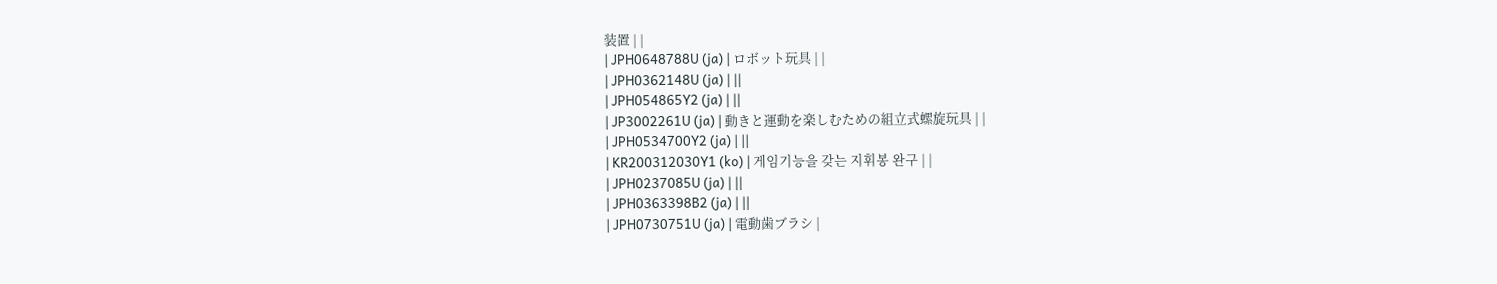装置 | |
| JPH0648788U (ja) | ロボット玩具 | |
| JPH0362148U (ja) | ||
| JPH054865Y2 (ja) | ||
| JP3002261U (ja) | 動きと運動を楽しむための組立式螺旋玩具 | |
| JPH0534700Y2 (ja) | ||
| KR200312030Y1 (ko) | 게임기능을 갖는 지휘봉 완구 | |
| JPH0237085U (ja) | ||
| JPH0363398B2 (ja) | ||
| JPH0730751U (ja) | 電動歯ブラシ |